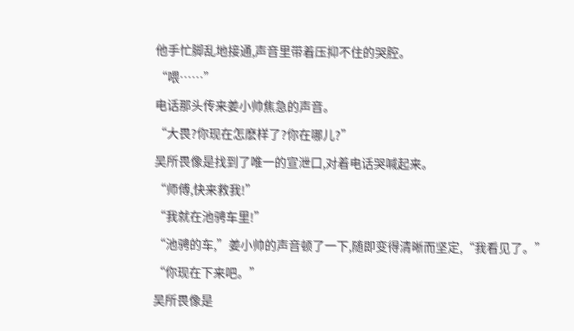他手忙脚乱地接通,声音里带着压抑不住的哭腔。
“喂……”
电话那头传来姜小帅焦急的声音。
“大畏?你现在怎麽样了?你在哪儿?”
吴所畏像是找到了唯一的宣泄口,对着电话哭喊起来。
“师傅,快来救我!”
“我就在池骋车里!”
“池骋的车,”姜小帅的声音顿了一下,随即变得清晰而坚定,“我看见了。”
“你现在下来吧。”
吴所畏像是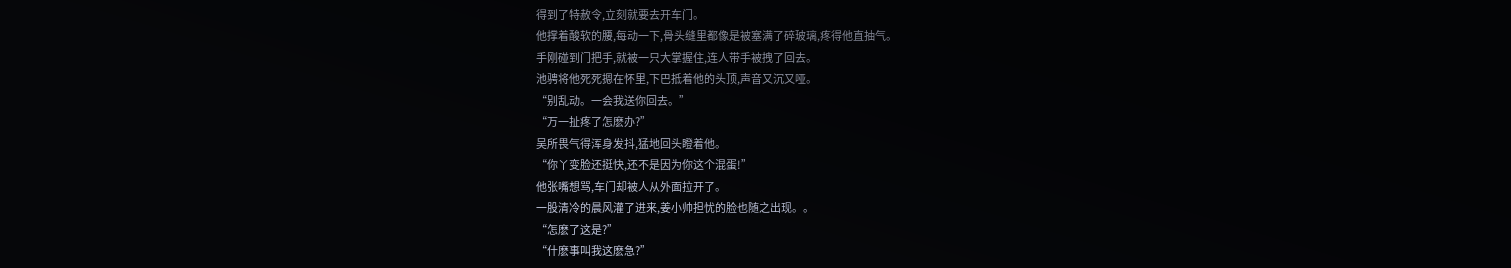得到了特赦令,立刻就要去开车门。
他撑着酸软的腰,每动一下,骨头缝里都像是被塞满了碎玻璃,疼得他直抽气。
手刚碰到门把手,就被一只大掌握住,连人带手被拽了回去。
池骋将他死死摁在怀里,下巴抵着他的头顶,声音又沉又哑。
“别乱动。一会我送你回去。”
“万一扯疼了怎麽办?”
吴所畏气得浑身发抖,猛地回头瞪着他。
“你丫变脸还挺快,还不是因为你这个混蛋!”
他张嘴想骂,车门却被人从外面拉开了。
一股清冷的晨风灌了进来,姜小帅担忧的脸也随之出现。。
“怎麽了这是?”
“什麽事叫我这麽急?”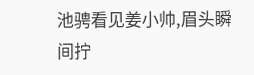池骋看见姜小帅,眉头瞬间拧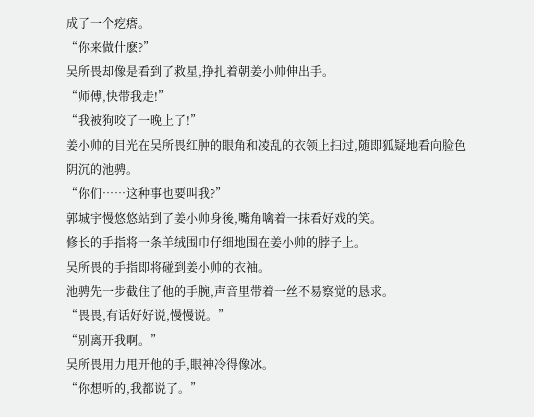成了一个疙瘩。
“你来做什麽?”
吴所畏却像是看到了救星,挣扎着朝姜小帅伸出手。
“师傅,快带我走!”
“我被狗咬了一晚上了!”
姜小帅的目光在吴所畏红肿的眼角和凌乱的衣领上扫过,随即狐疑地看向脸色阴沉的池骋。
“你们……这种事也要叫我?”
郭城宇慢悠悠站到了姜小帅身後,嘴角噙着一抹看好戏的笑。
修长的手指将一条羊绒围巾仔细地围在姜小帅的脖子上。
吴所畏的手指即将碰到姜小帅的衣袖。
池骋先一步截住了他的手腕,声音里带着一丝不易察觉的恳求。
“畏畏,有话好好说,慢慢说。”
“别离开我啊。”
吴所畏用力甩开他的手,眼神冷得像冰。
“你想听的,我都说了。”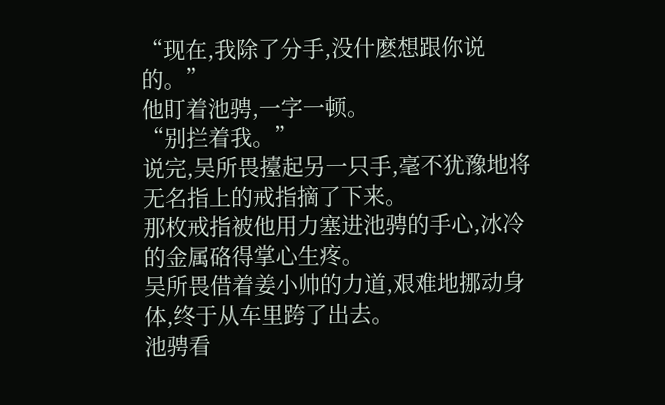“现在,我除了分手,没什麽想跟你说的。”
他盯着池骋,一字一顿。
“别拦着我。”
说完,吴所畏擡起另一只手,毫不犹豫地将无名指上的戒指摘了下来。
那枚戒指被他用力塞进池骋的手心,冰冷的金属硌得掌心生疼。
吴所畏借着姜小帅的力道,艰难地挪动身体,终于从车里跨了出去。
池骋看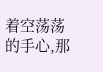着空荡荡的手心,那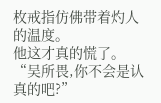枚戒指仿佛带着灼人的温度。
他这才真的慌了。
“吴所畏,你不会是认真的吧?”